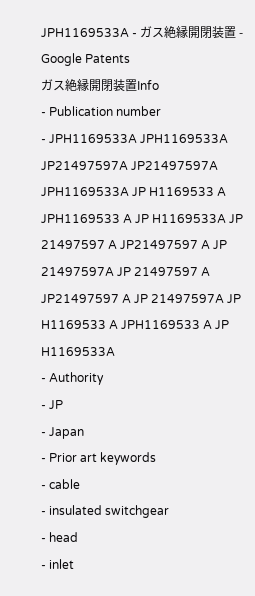JPH1169533A - ガス絶縁開閉装置 - Google Patents
ガス絶縁開閉装置Info
- Publication number
- JPH1169533A JPH1169533A JP21497597A JP21497597A JPH1169533A JP H1169533 A JPH1169533 A JP H1169533A JP 21497597 A JP21497597 A JP 21497597A JP 21497597 A JP21497597 A JP 21497597A JP H1169533 A JPH1169533 A JP H1169533A
- Authority
- JP
- Japan
- Prior art keywords
- cable
- insulated switchgear
- head
- inlet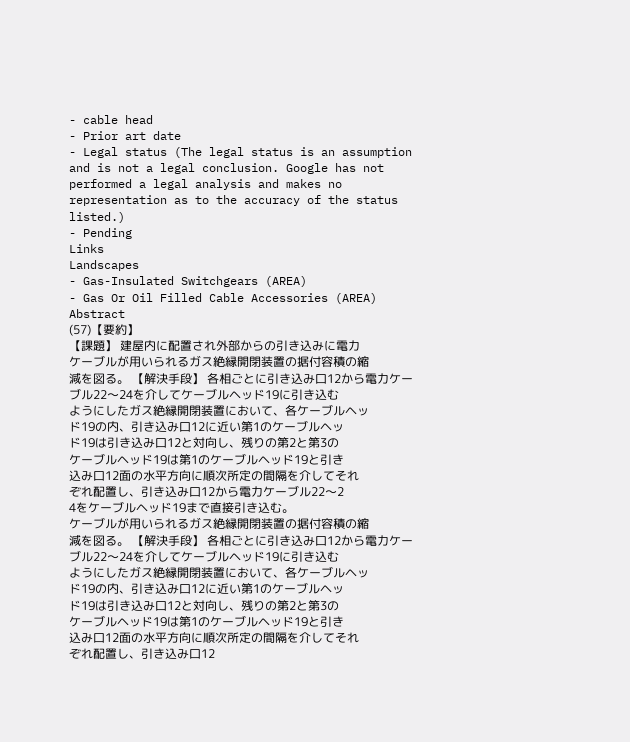- cable head
- Prior art date
- Legal status (The legal status is an assumption and is not a legal conclusion. Google has not performed a legal analysis and makes no representation as to the accuracy of the status listed.)
- Pending
Links
Landscapes
- Gas-Insulated Switchgears (AREA)
- Gas Or Oil Filled Cable Accessories (AREA)
Abstract
(57)【要約】
【課題】 建屋内に配置され外部からの引き込みに電力
ケーブルが用いられるガス絶縁開閉装置の据付容積の縮
減を図る。 【解決手段】 各相ごとに引き込み口12から電力ケー
ブル22〜24を介してケーブルヘッド19に引き込む
ようにしたガス絶縁開閉装置において、各ケーブルヘッ
ド19の内、引き込み口12に近い第1のケーブルヘッ
ド19は引き込み口12と対向し、残りの第2と第3の
ケーブルヘッド19は第1のケーブルヘッド19と引き
込み口12面の水平方向に順次所定の間隔を介してそれ
ぞれ配置し、引き込み口12から電力ケーブル22〜2
4をケーブルヘッド19まで直接引き込む。
ケーブルが用いられるガス絶縁開閉装置の据付容積の縮
減を図る。 【解決手段】 各相ごとに引き込み口12から電力ケー
ブル22〜24を介してケーブルヘッド19に引き込む
ようにしたガス絶縁開閉装置において、各ケーブルヘッ
ド19の内、引き込み口12に近い第1のケーブルヘッ
ド19は引き込み口12と対向し、残りの第2と第3の
ケーブルヘッド19は第1のケーブルヘッド19と引き
込み口12面の水平方向に順次所定の間隔を介してそれ
ぞれ配置し、引き込み口12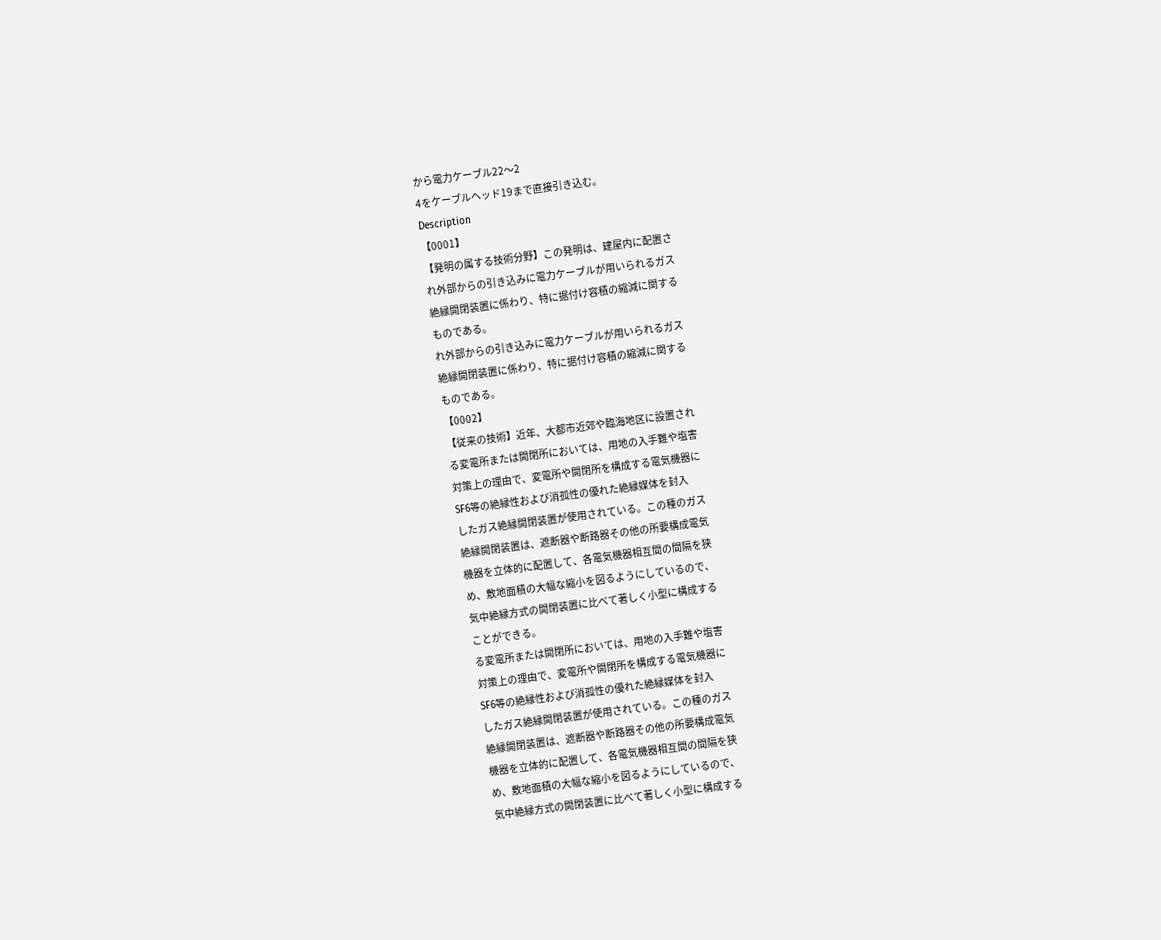から電力ケーブル22〜2
4をケーブルヘッド19まで直接引き込む。
Description
【0001】
【発明の属する技術分野】この発明は、建屋内に配置さ
れ外部からの引き込みに電力ケーブルが用いられるガス
絶縁開閉装置に係わり、特に据付け容積の縮減に関する
ものである。
れ外部からの引き込みに電力ケーブルが用いられるガス
絶縁開閉装置に係わり、特に据付け容積の縮減に関する
ものである。
【0002】
【従来の技術】近年、大都市近郊や臨海地区に設置され
る変電所または開閉所においては、用地の入手難や塩害
対策上の理由で、変電所や開閉所を構成する電気機器に
SF6等の絶縁性および消孤性の優れた絶縁媒体を封入
したガス絶縁開閉装置が使用されている。この種のガス
絶縁開閉装置は、遮断器や断路器その他の所要構成電気
機器を立体的に配置して、各電気機器相互間の間隔を狭
め、敷地面積の大幅な縮小を図るようにしているので、
気中絶縁方式の開閉装置に比べて著しく小型に構成する
ことができる。
る変電所または開閉所においては、用地の入手難や塩害
対策上の理由で、変電所や開閉所を構成する電気機器に
SF6等の絶縁性および消孤性の優れた絶縁媒体を封入
したガス絶縁開閉装置が使用されている。この種のガス
絶縁開閉装置は、遮断器や断路器その他の所要構成電気
機器を立体的に配置して、各電気機器相互間の間隔を狭
め、敷地面積の大幅な縮小を図るようにしているので、
気中絶縁方式の開閉装置に比べて著しく小型に構成する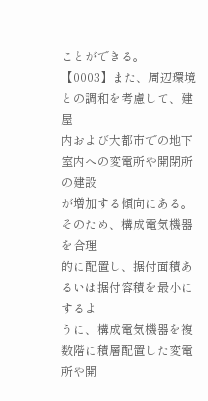ことができる。
【0003】また、周辺環境との調和を考慮して、建屋
内および大都市での地下室内への変電所や開閉所の建設
が増加する傾向にある。そのため、構成電気機器を合理
的に配置し、据付面積あるいは据付容積を最小にするよ
うに、構成電気機器を複数階に積層配置した変電所や開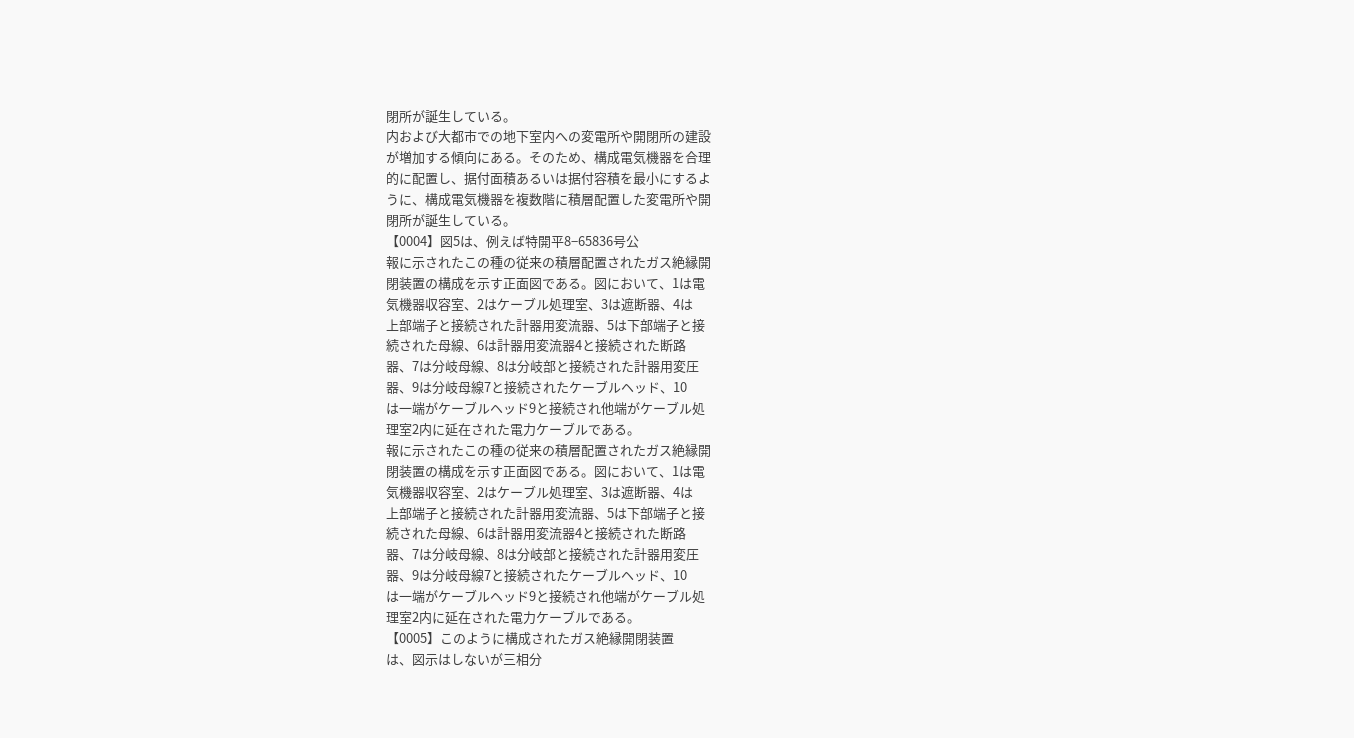閉所が誕生している。
内および大都市での地下室内への変電所や開閉所の建設
が増加する傾向にある。そのため、構成電気機器を合理
的に配置し、据付面積あるいは据付容積を最小にするよ
うに、構成電気機器を複数階に積層配置した変電所や開
閉所が誕生している。
【0004】図5は、例えば特開平8−65836号公
報に示されたこの種の従来の積層配置されたガス絶縁開
閉装置の構成を示す正面図である。図において、1は電
気機器収容室、2はケーブル処理室、3は遮断器、4は
上部端子と接続された計器用変流器、5は下部端子と接
続された母線、6は計器用変流器4と接続された断路
器、7は分岐母線、8は分岐部と接続された計器用変圧
器、9は分岐母線7と接続されたケーブルヘッド、10
は一端がケーブルヘッド9と接続され他端がケーブル処
理室2内に延在された電力ケーブルである。
報に示されたこの種の従来の積層配置されたガス絶縁開
閉装置の構成を示す正面図である。図において、1は電
気機器収容室、2はケーブル処理室、3は遮断器、4は
上部端子と接続された計器用変流器、5は下部端子と接
続された母線、6は計器用変流器4と接続された断路
器、7は分岐母線、8は分岐部と接続された計器用変圧
器、9は分岐母線7と接続されたケーブルヘッド、10
は一端がケーブルヘッド9と接続され他端がケーブル処
理室2内に延在された電力ケーブルである。
【0005】このように構成されたガス絶縁開閉装置
は、図示はしないが三相分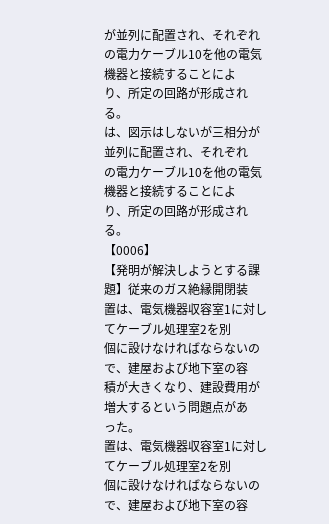が並列に配置され、それぞれ
の電力ケーブル10を他の電気機器と接続することによ
り、所定の回路が形成される。
は、図示はしないが三相分が並列に配置され、それぞれ
の電力ケーブル10を他の電気機器と接続することによ
り、所定の回路が形成される。
【0006】
【発明が解決しようとする課題】従来のガス絶縁開閉装
置は、電気機器収容室1に対してケーブル処理室2を別
個に設けなければならないので、建屋および地下室の容
積が大きくなり、建設費用が増大するという問題点があ
った。
置は、電気機器収容室1に対してケーブル処理室2を別
個に設けなければならないので、建屋および地下室の容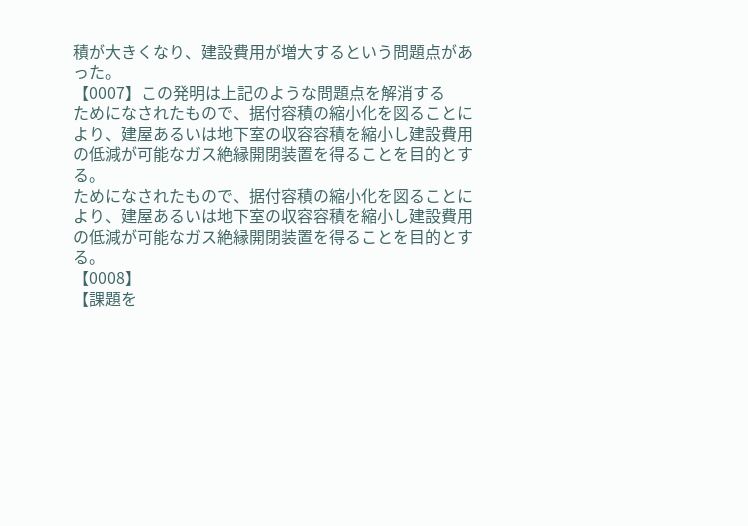積が大きくなり、建設費用が増大するという問題点があ
った。
【0007】この発明は上記のような問題点を解消する
ためになされたもので、据付容積の縮小化を図ることに
より、建屋あるいは地下室の収容容積を縮小し建設費用
の低減が可能なガス絶縁開閉装置を得ることを目的とす
る。
ためになされたもので、据付容積の縮小化を図ることに
より、建屋あるいは地下室の収容容積を縮小し建設費用
の低減が可能なガス絶縁開閉装置を得ることを目的とす
る。
【0008】
【課題を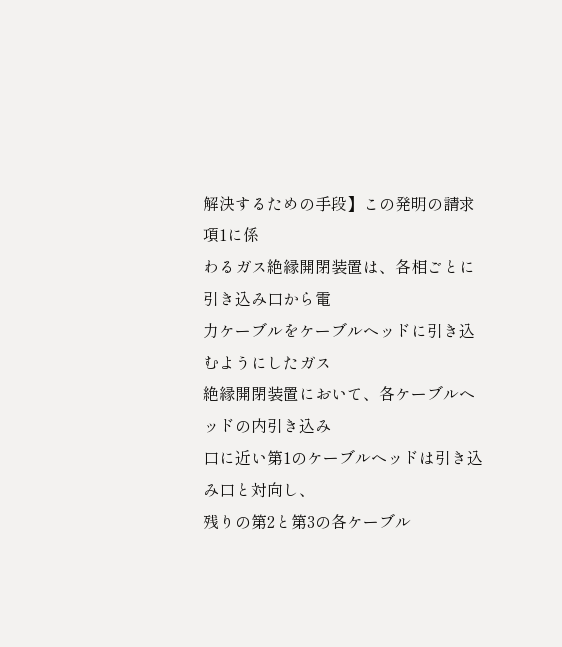解決するための手段】この発明の請求項1に係
わるガス絶縁開閉装置は、各相ごとに引き込み口から電
力ケーブルをケーブルヘッドに引き込むようにしたガス
絶縁開閉装置において、各ケーブルヘッドの内引き込み
口に近い第1のケーブルヘッドは引き込み口と対向し、
残りの第2と第3の各ケーブル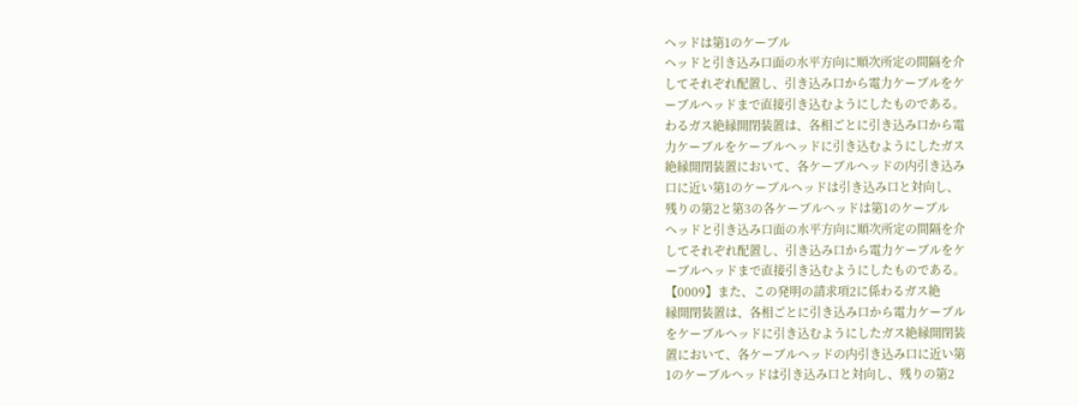ヘッドは第1のケーブル
ヘッドと引き込み口面の水平方向に順次所定の間隔を介
してそれぞれ配置し、引き込み口から電力ケーブルをケ
ーブルヘッドまで直接引き込むようにしたものである。
わるガス絶縁開閉装置は、各相ごとに引き込み口から電
力ケーブルをケーブルヘッドに引き込むようにしたガス
絶縁開閉装置において、各ケーブルヘッドの内引き込み
口に近い第1のケーブルヘッドは引き込み口と対向し、
残りの第2と第3の各ケーブルヘッドは第1のケーブル
ヘッドと引き込み口面の水平方向に順次所定の間隔を介
してそれぞれ配置し、引き込み口から電力ケーブルをケ
ーブルヘッドまで直接引き込むようにしたものである。
【0009】また、この発明の請求項2に係わるガス絶
縁開閉装置は、各相ごとに引き込み口から電力ケーブル
をケーブルヘッドに引き込むようにしたガス絶縁開閉装
置において、各ケーブルヘッドの内引き込み口に近い第
1のケーブルヘッドは引き込み口と対向し、残りの第2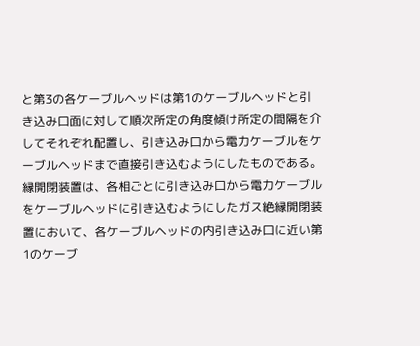と第3の各ケーブルヘッドは第1のケーブルヘッドと引
き込み口面に対して順次所定の角度傾け所定の間隔を介
してそれぞれ配置し、引き込み口から電力ケーブルをケ
ーブルヘッドまで直接引き込むようにしたものである。
縁開閉装置は、各相ごとに引き込み口から電力ケーブル
をケーブルヘッドに引き込むようにしたガス絶縁開閉装
置において、各ケーブルヘッドの内引き込み口に近い第
1のケーブ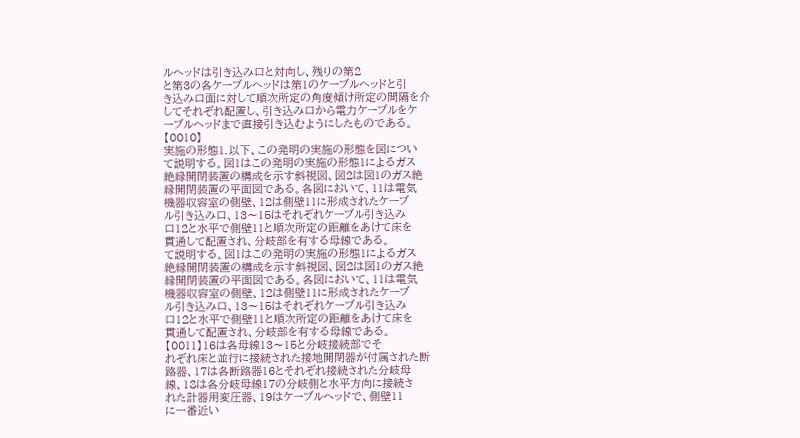ルヘッドは引き込み口と対向し、残りの第2
と第3の各ケーブルヘッドは第1のケーブルヘッドと引
き込み口面に対して順次所定の角度傾け所定の間隔を介
してそれぞれ配置し、引き込み口から電力ケーブルをケ
ーブルヘッドまで直接引き込むようにしたものである。
【0010】
実施の形態1.以下、この発明の実施の形態を図につい
て説明する。図1はこの発明の実施の形態1によるガス
絶縁開閉装置の構成を示す斜視図、図2は図1のガス絶
縁開閉装置の平面図である。各図において、11は電気
機器収容室の側壁、12は側壁11に形成されたケーブ
ル引き込み口、13〜15はそれぞれケーブル引き込み
口12と水平で側壁11と順次所定の距離をあけて床を
貫通して配置され、分岐部を有する母線である。
て説明する。図1はこの発明の実施の形態1によるガス
絶縁開閉装置の構成を示す斜視図、図2は図1のガス絶
縁開閉装置の平面図である。各図において、11は電気
機器収容室の側壁、12は側壁11に形成されたケーブ
ル引き込み口、13〜15はそれぞれケーブル引き込み
口12と水平で側壁11と順次所定の距離をあけて床を
貫通して配置され、分岐部を有する母線である。
【0011】16は各母線13〜15と分岐接続部でそ
れぞれ床と並行に接続された接地開閉器が付属された断
路器、17は各断路器16とそれぞれ接続された分岐母
線、18は各分岐母線17の分岐側と水平方向に接続さ
れた計器用変圧器、19はケーブルヘッドで、側壁11
に一番近い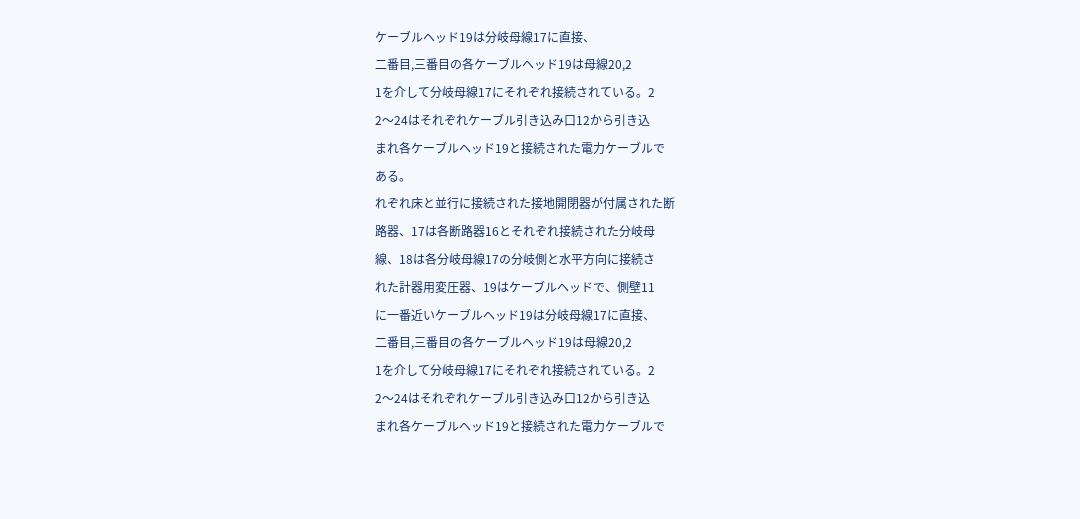ケーブルヘッド19は分岐母線17に直接、
二番目,三番目の各ケーブルヘッド19は母線20,2
1を介して分岐母線17にそれぞれ接続されている。2
2〜24はそれぞれケーブル引き込み口12から引き込
まれ各ケーブルヘッド19と接続された電力ケーブルで
ある。
れぞれ床と並行に接続された接地開閉器が付属された断
路器、17は各断路器16とそれぞれ接続された分岐母
線、18は各分岐母線17の分岐側と水平方向に接続さ
れた計器用変圧器、19はケーブルヘッドで、側壁11
に一番近いケーブルヘッド19は分岐母線17に直接、
二番目,三番目の各ケーブルヘッド19は母線20,2
1を介して分岐母線17にそれぞれ接続されている。2
2〜24はそれぞれケーブル引き込み口12から引き込
まれ各ケーブルヘッド19と接続された電力ケーブルで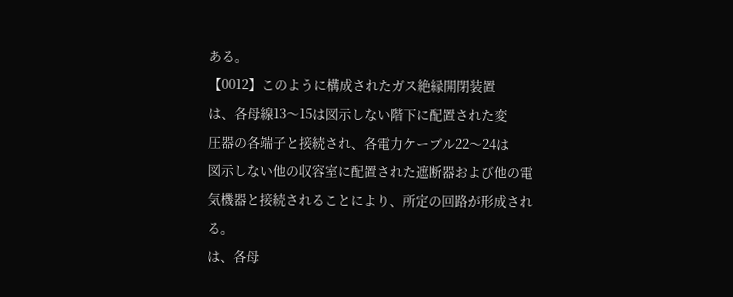ある。
【0012】このように構成されたガス絶縁開閉装置
は、各母線13〜15は図示しない階下に配置された変
圧器の各端子と接続され、各電力ケーブル22〜24は
図示しない他の収容室に配置された遮断器および他の電
気機器と接続されることにより、所定の回路が形成され
る。
は、各母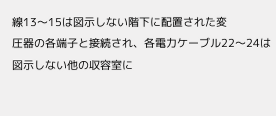線13〜15は図示しない階下に配置された変
圧器の各端子と接続され、各電力ケーブル22〜24は
図示しない他の収容室に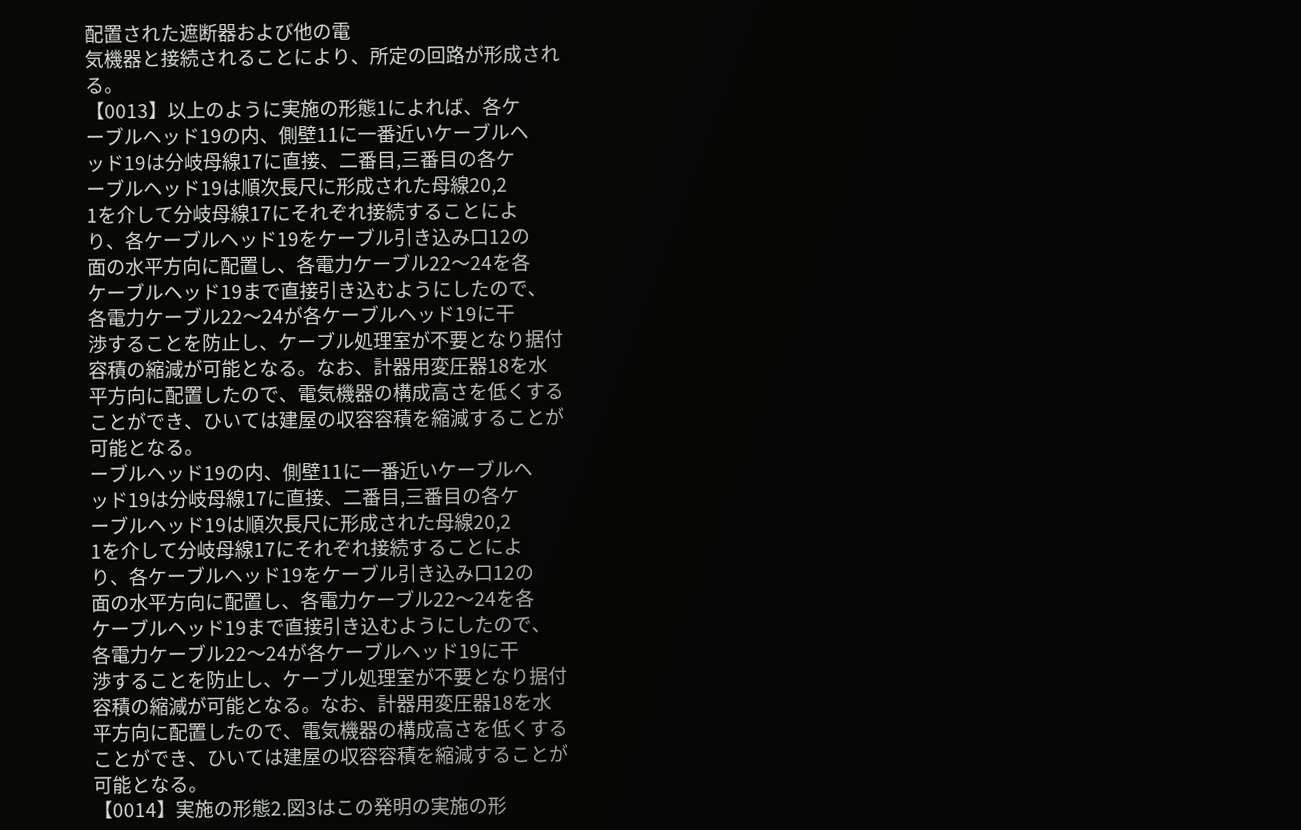配置された遮断器および他の電
気機器と接続されることにより、所定の回路が形成され
る。
【0013】以上のように実施の形態1によれば、各ケ
ーブルヘッド19の内、側壁11に一番近いケーブルヘ
ッド19は分岐母線17に直接、二番目,三番目の各ケ
ーブルヘッド19は順次長尺に形成された母線20,2
1を介して分岐母線17にそれぞれ接続することによ
り、各ケーブルヘッド19をケーブル引き込み口12の
面の水平方向に配置し、各電力ケーブル22〜24を各
ケーブルヘッド19まで直接引き込むようにしたので、
各電力ケーブル22〜24が各ケーブルヘッド19に干
渉することを防止し、ケーブル処理室が不要となり据付
容積の縮減が可能となる。なお、計器用変圧器18を水
平方向に配置したので、電気機器の構成高さを低くする
ことができ、ひいては建屋の収容容積を縮減することが
可能となる。
ーブルヘッド19の内、側壁11に一番近いケーブルヘ
ッド19は分岐母線17に直接、二番目,三番目の各ケ
ーブルヘッド19は順次長尺に形成された母線20,2
1を介して分岐母線17にそれぞれ接続することによ
り、各ケーブルヘッド19をケーブル引き込み口12の
面の水平方向に配置し、各電力ケーブル22〜24を各
ケーブルヘッド19まで直接引き込むようにしたので、
各電力ケーブル22〜24が各ケーブルヘッド19に干
渉することを防止し、ケーブル処理室が不要となり据付
容積の縮減が可能となる。なお、計器用変圧器18を水
平方向に配置したので、電気機器の構成高さを低くする
ことができ、ひいては建屋の収容容積を縮減することが
可能となる。
【0014】実施の形態2.図3はこの発明の実施の形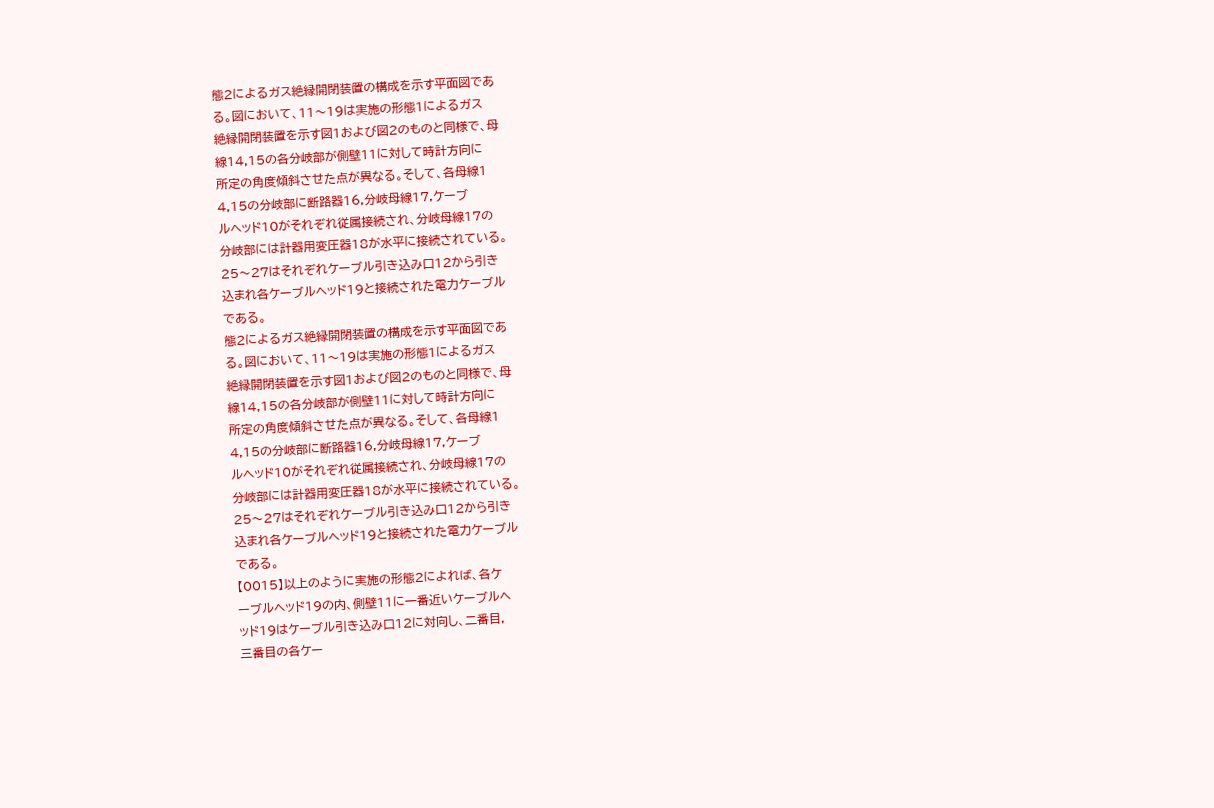態2によるガス絶縁開閉装置の構成を示す平面図であ
る。図において、11〜19は実施の形態1によるガス
絶縁開閉装置を示す図1および図2のものと同様で、母
線14,15の各分岐部が側壁11に対して時計方向に
所定の角度傾斜させた点が異なる。そして、各母線1
4,15の分岐部に断路器16,分岐母線17,ケーブ
ルヘッド10がそれぞれ従属接続され、分岐母線17の
分岐部には計器用変圧器18が水平に接続されている。
25〜27はそれぞれケーブル引き込み口12から引き
込まれ各ケーブルヘッド19と接続された電力ケーブル
である。
態2によるガス絶縁開閉装置の構成を示す平面図であ
る。図において、11〜19は実施の形態1によるガス
絶縁開閉装置を示す図1および図2のものと同様で、母
線14,15の各分岐部が側壁11に対して時計方向に
所定の角度傾斜させた点が異なる。そして、各母線1
4,15の分岐部に断路器16,分岐母線17,ケーブ
ルヘッド10がそれぞれ従属接続され、分岐母線17の
分岐部には計器用変圧器18が水平に接続されている。
25〜27はそれぞれケーブル引き込み口12から引き
込まれ各ケーブルヘッド19と接続された電力ケーブル
である。
【0015】以上のように実施の形態2によれば、各ケ
ーブルヘッド19の内、側壁11に一番近いケーブルヘ
ッド19はケーブル引き込み口12に対向し、二番目,
三番目の各ケー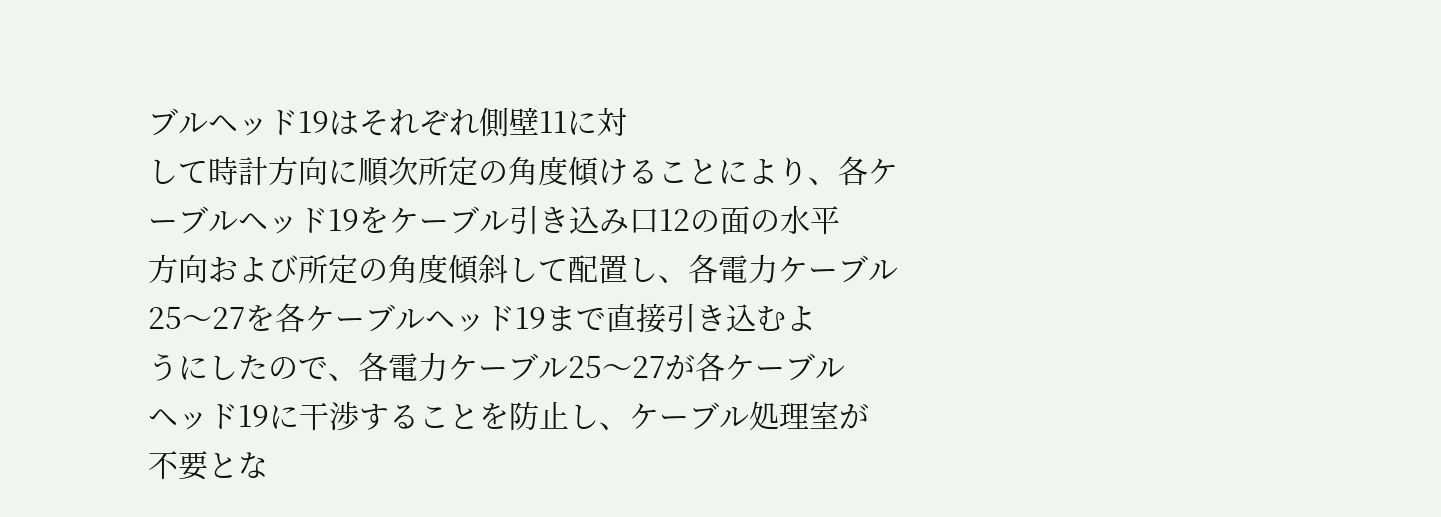ブルヘッド19はそれぞれ側壁11に対
して時計方向に順次所定の角度傾けることにより、各ケ
ーブルヘッド19をケーブル引き込み口12の面の水平
方向および所定の角度傾斜して配置し、各電力ケーブル
25〜27を各ケーブルヘッド19まで直接引き込むよ
うにしたので、各電力ケーブル25〜27が各ケーブル
ヘッド19に干渉することを防止し、ケーブル処理室が
不要とな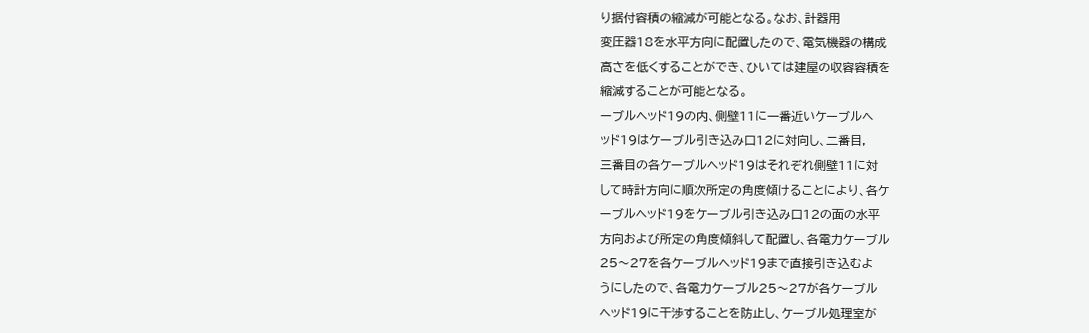り据付容積の縮減が可能となる。なお、計器用
変圧器18を水平方向に配置したので、電気機器の構成
高さを低くすることができ、ひいては建屋の収容容積を
縮減することが可能となる。
ーブルヘッド19の内、側壁11に一番近いケーブルヘ
ッド19はケーブル引き込み口12に対向し、二番目,
三番目の各ケーブルヘッド19はそれぞれ側壁11に対
して時計方向に順次所定の角度傾けることにより、各ケ
ーブルヘッド19をケーブル引き込み口12の面の水平
方向および所定の角度傾斜して配置し、各電力ケーブル
25〜27を各ケーブルヘッド19まで直接引き込むよ
うにしたので、各電力ケーブル25〜27が各ケーブル
ヘッド19に干渉することを防止し、ケーブル処理室が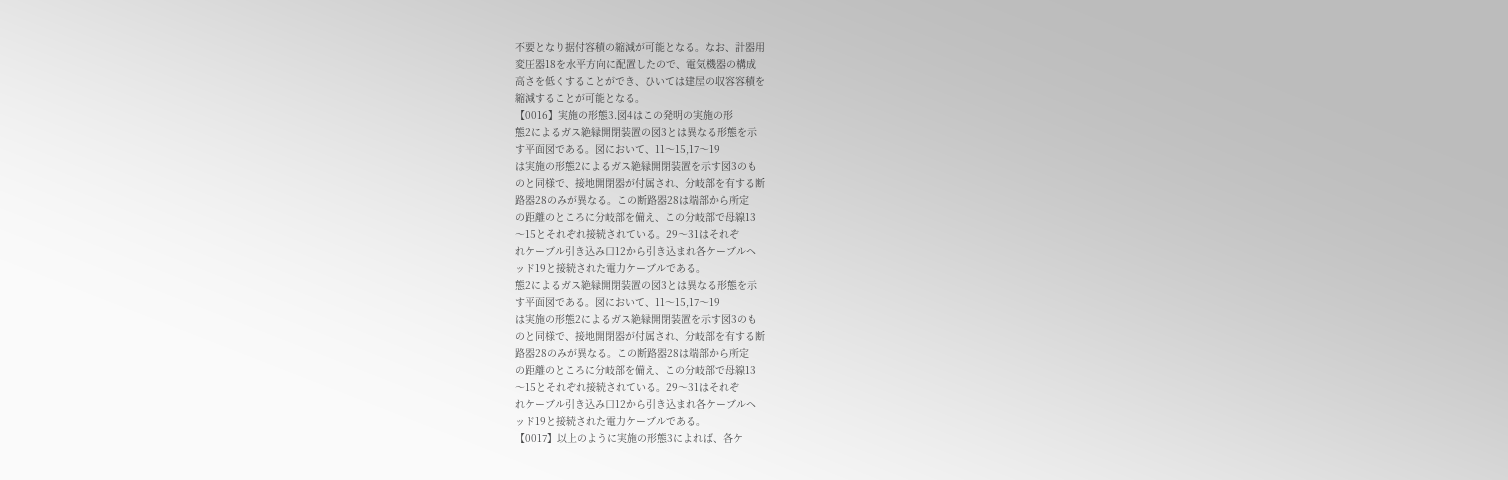不要となり据付容積の縮減が可能となる。なお、計器用
変圧器18を水平方向に配置したので、電気機器の構成
高さを低くすることができ、ひいては建屋の収容容積を
縮減することが可能となる。
【0016】実施の形態3.図4はこの発明の実施の形
態2によるガス絶縁開閉装置の図3とは異なる形態を示
す平面図である。図において、11〜15,17〜19
は実施の形態2によるガス絶縁開閉装置を示す図3のも
のと同様で、接地開閉器が付属され、分岐部を有する断
路器28のみが異なる。この断路器28は端部から所定
の距離のところに分岐部を備え、この分岐部で母線13
〜15とそれぞれ接続されている。29〜31はそれぞ
れケーブル引き込み口12から引き込まれ各ケーブルヘ
ッド19と接続された電力ケーブルである。
態2によるガス絶縁開閉装置の図3とは異なる形態を示
す平面図である。図において、11〜15,17〜19
は実施の形態2によるガス絶縁開閉装置を示す図3のも
のと同様で、接地開閉器が付属され、分岐部を有する断
路器28のみが異なる。この断路器28は端部から所定
の距離のところに分岐部を備え、この分岐部で母線13
〜15とそれぞれ接続されている。29〜31はそれぞ
れケーブル引き込み口12から引き込まれ各ケーブルヘ
ッド19と接続された電力ケーブルである。
【0017】以上のように実施の形態3によれば、各ケ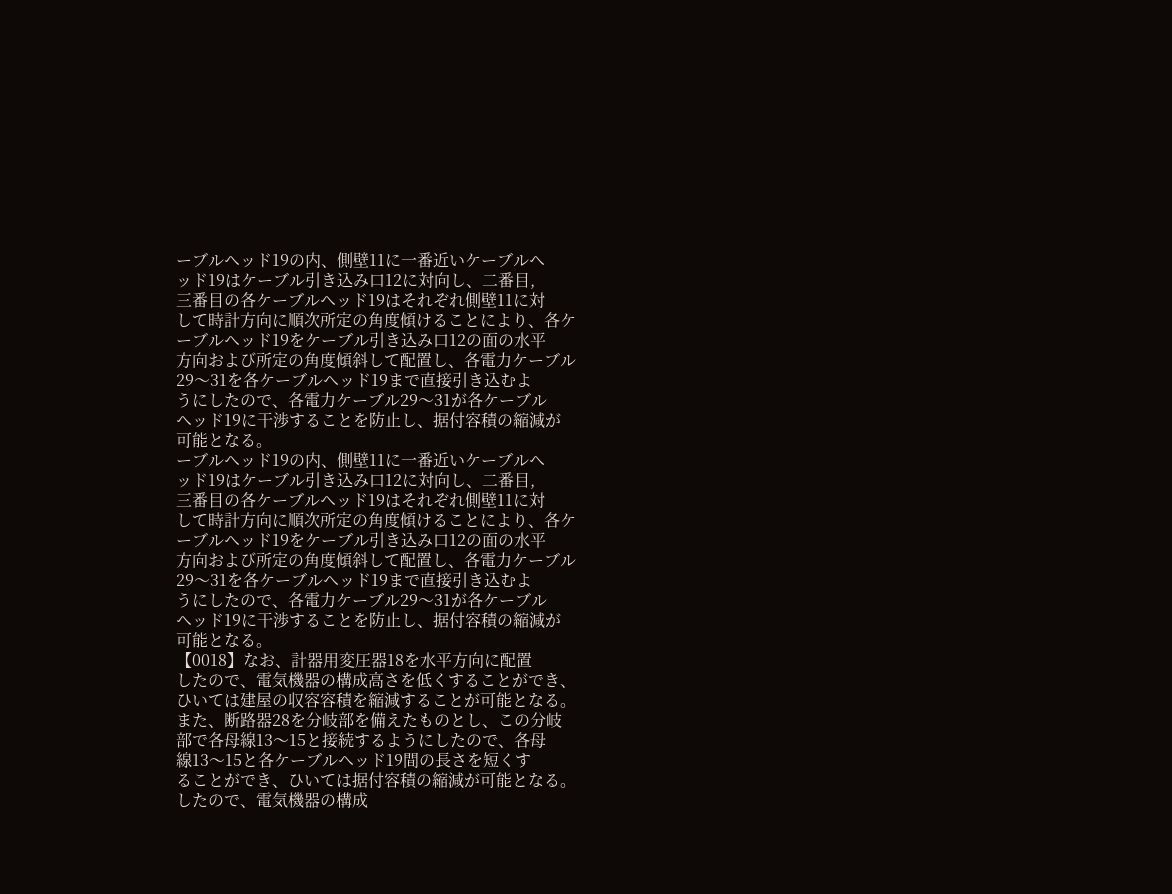ーブルヘッド19の内、側壁11に一番近いケーブルヘ
ッド19はケーブル引き込み口12に対向し、二番目,
三番目の各ケーブルヘッド19はそれぞれ側壁11に対
して時計方向に順次所定の角度傾けることにより、各ケ
ーブルヘッド19をケーブル引き込み口12の面の水平
方向および所定の角度傾斜して配置し、各電力ケーブル
29〜31を各ケーブルヘッド19まで直接引き込むよ
うにしたので、各電力ケーブル29〜31が各ケーブル
ヘッド19に干渉することを防止し、据付容積の縮減が
可能となる。
ーブルヘッド19の内、側壁11に一番近いケーブルヘ
ッド19はケーブル引き込み口12に対向し、二番目,
三番目の各ケーブルヘッド19はそれぞれ側壁11に対
して時計方向に順次所定の角度傾けることにより、各ケ
ーブルヘッド19をケーブル引き込み口12の面の水平
方向および所定の角度傾斜して配置し、各電力ケーブル
29〜31を各ケーブルヘッド19まで直接引き込むよ
うにしたので、各電力ケーブル29〜31が各ケーブル
ヘッド19に干渉することを防止し、据付容積の縮減が
可能となる。
【0018】なお、計器用変圧器18を水平方向に配置
したので、電気機器の構成高さを低くすることができ、
ひいては建屋の収容容積を縮減することが可能となる。
また、断路器28を分岐部を備えたものとし、この分岐
部で各母線13〜15と接続するようにしたので、各母
線13〜15と各ケーブルヘッド19間の長さを短くす
ることができ、ひいては据付容積の縮減が可能となる。
したので、電気機器の構成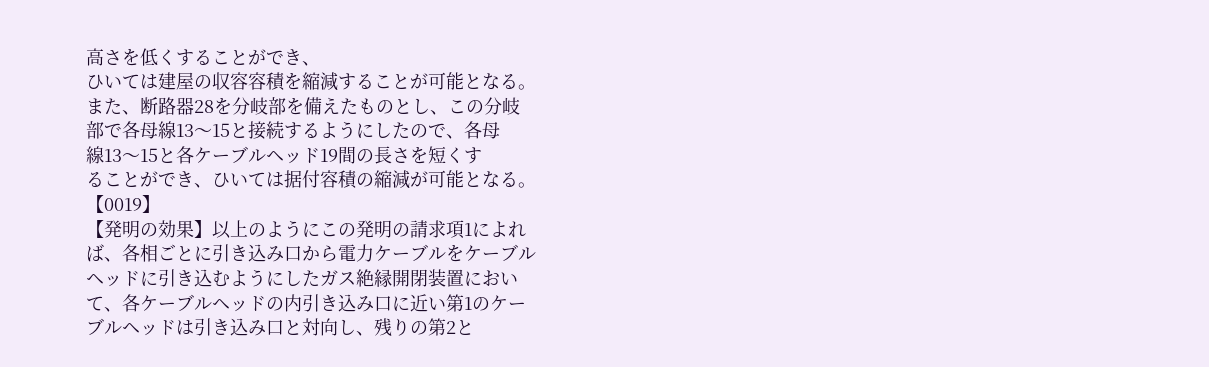高さを低くすることができ、
ひいては建屋の収容容積を縮減することが可能となる。
また、断路器28を分岐部を備えたものとし、この分岐
部で各母線13〜15と接続するようにしたので、各母
線13〜15と各ケーブルヘッド19間の長さを短くす
ることができ、ひいては据付容積の縮減が可能となる。
【0019】
【発明の効果】以上のようにこの発明の請求項1によれ
ば、各相ごとに引き込み口から電力ケーブルをケーブル
ヘッドに引き込むようにしたガス絶縁開閉装置におい
て、各ケーブルヘッドの内引き込み口に近い第1のケー
ブルヘッドは引き込み口と対向し、残りの第2と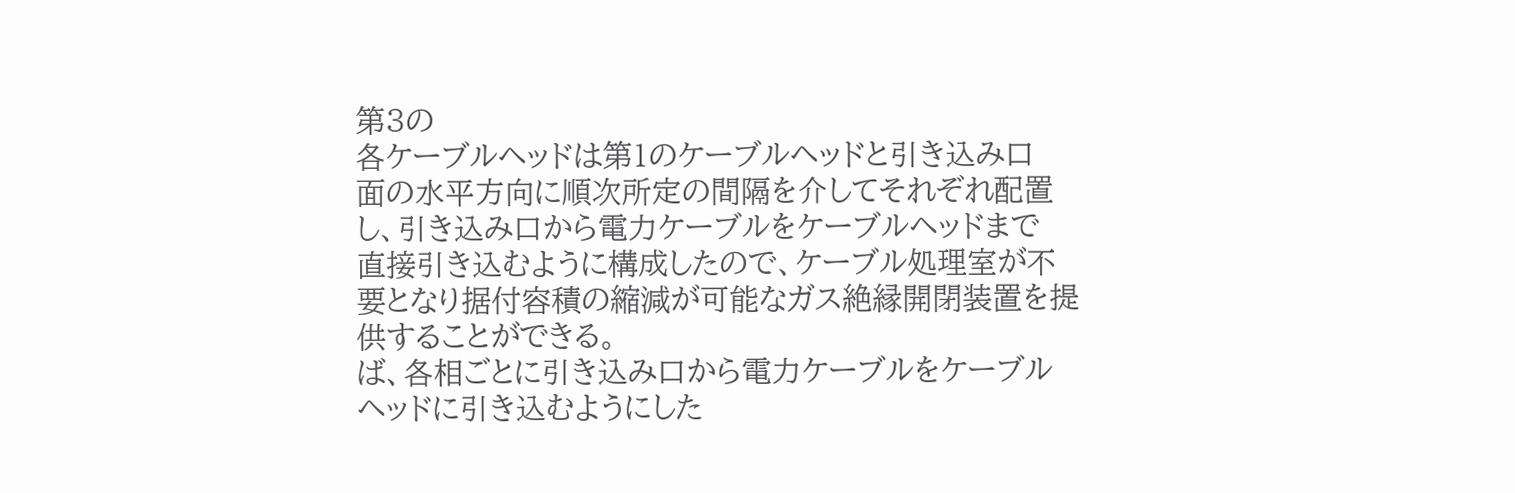第3の
各ケーブルヘッドは第1のケーブルヘッドと引き込み口
面の水平方向に順次所定の間隔を介してそれぞれ配置
し、引き込み口から電力ケーブルをケーブルヘッドまで
直接引き込むように構成したので、ケーブル処理室が不
要となり据付容積の縮減が可能なガス絶縁開閉装置を提
供することができる。
ば、各相ごとに引き込み口から電力ケーブルをケーブル
ヘッドに引き込むようにした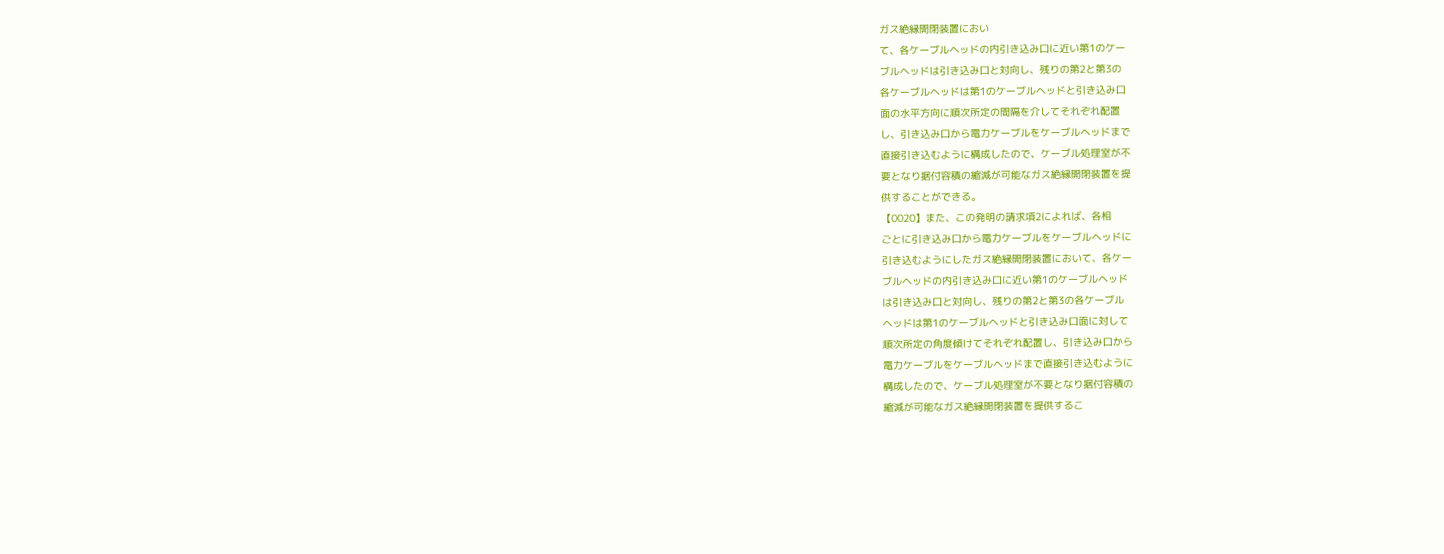ガス絶縁開閉装置におい
て、各ケーブルヘッドの内引き込み口に近い第1のケー
ブルヘッドは引き込み口と対向し、残りの第2と第3の
各ケーブルヘッドは第1のケーブルヘッドと引き込み口
面の水平方向に順次所定の間隔を介してそれぞれ配置
し、引き込み口から電力ケーブルをケーブルヘッドまで
直接引き込むように構成したので、ケーブル処理室が不
要となり据付容積の縮減が可能なガス絶縁開閉装置を提
供することができる。
【0020】また、この発明の請求項2によれば、各相
ごとに引き込み口から電力ケーブルをケーブルヘッドに
引き込むようにしたガス絶縁開閉装置において、各ケー
ブルヘッドの内引き込み口に近い第1のケーブルヘッド
は引き込み口と対向し、残りの第2と第3の各ケーブル
ヘッドは第1のケーブルヘッドと引き込み口面に対して
順次所定の角度傾けてそれぞれ配置し、引き込み口から
電力ケーブルをケーブルヘッドまで直接引き込むように
構成したので、ケーブル処理室が不要となり据付容積の
縮減が可能なガス絶縁開閉装置を提供するこ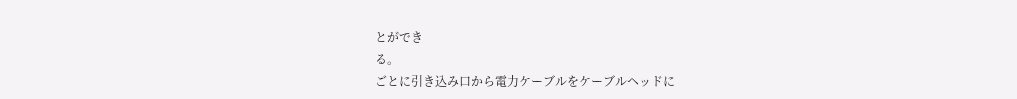とができ
る。
ごとに引き込み口から電力ケーブルをケーブルヘッドに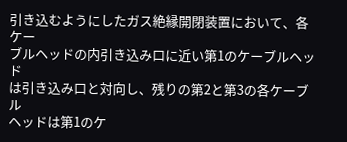引き込むようにしたガス絶縁開閉装置において、各ケー
ブルヘッドの内引き込み口に近い第1のケーブルヘッド
は引き込み口と対向し、残りの第2と第3の各ケーブル
ヘッドは第1のケ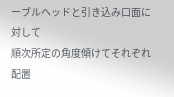ーブルヘッドと引き込み口面に対して
順次所定の角度傾けてそれぞれ配置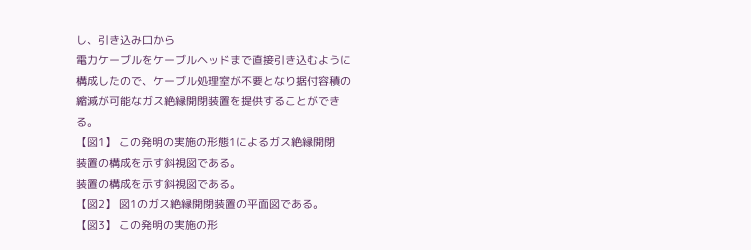し、引き込み口から
電力ケーブルをケーブルヘッドまで直接引き込むように
構成したので、ケーブル処理室が不要となり据付容積の
縮減が可能なガス絶縁開閉装置を提供することができ
る。
【図1】 この発明の実施の形態1によるガス絶縁開閉
装置の構成を示す斜視図である。
装置の構成を示す斜視図である。
【図2】 図1のガス絶縁開閉装置の平面図である。
【図3】 この発明の実施の形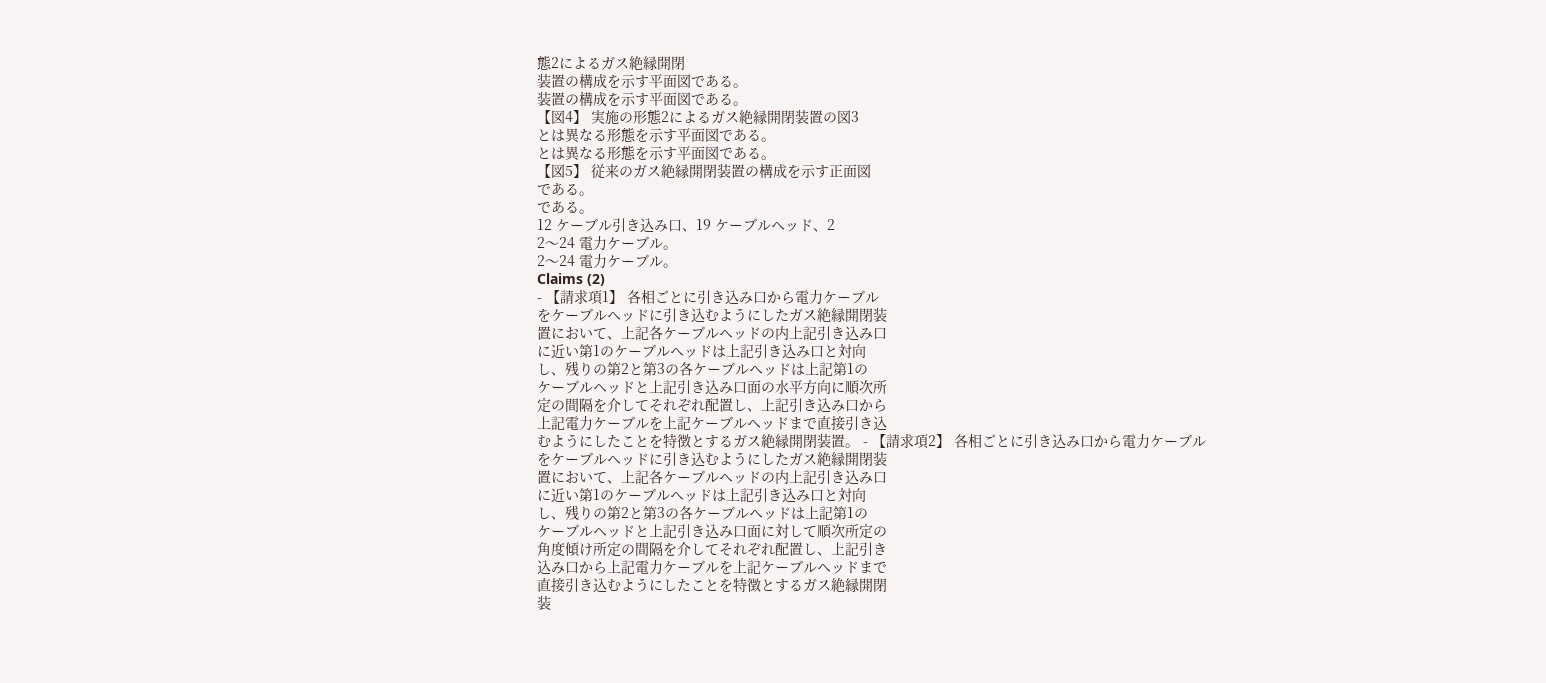態2によるガス絶縁開閉
装置の構成を示す平面図である。
装置の構成を示す平面図である。
【図4】 実施の形態2によるガス絶縁開閉装置の図3
とは異なる形態を示す平面図である。
とは異なる形態を示す平面図である。
【図5】 従来のガス絶縁開閉装置の構成を示す正面図
である。
である。
12 ケーブル引き込み口、19 ケーブルヘッド、2
2〜24 電力ケーブル。
2〜24 電力ケーブル。
Claims (2)
- 【請求項1】 各相ごとに引き込み口から電力ケーブル
をケーブルヘッドに引き込むようにしたガス絶縁開閉装
置において、上記各ケーブルヘッドの内上記引き込み口
に近い第1のケーブルヘッドは上記引き込み口と対向
し、残りの第2と第3の各ケーブルヘッドは上記第1の
ケーブルヘッドと上記引き込み口面の水平方向に順次所
定の間隔を介してそれぞれ配置し、上記引き込み口から
上記電力ケーブルを上記ケーブルヘッドまで直接引き込
むようにしたことを特徴とするガス絶縁開閉装置。 - 【請求項2】 各相ごとに引き込み口から電力ケーブル
をケーブルヘッドに引き込むようにしたガス絶縁開閉装
置において、上記各ケーブルヘッドの内上記引き込み口
に近い第1のケーブルヘッドは上記引き込み口と対向
し、残りの第2と第3の各ケーブルヘッドは上記第1の
ケーブルヘッドと上記引き込み口面に対して順次所定の
角度傾け所定の間隔を介してそれぞれ配置し、上記引き
込み口から上記電力ケーブルを上記ケーブルヘッドまで
直接引き込むようにしたことを特徴とするガス絶縁開閉
装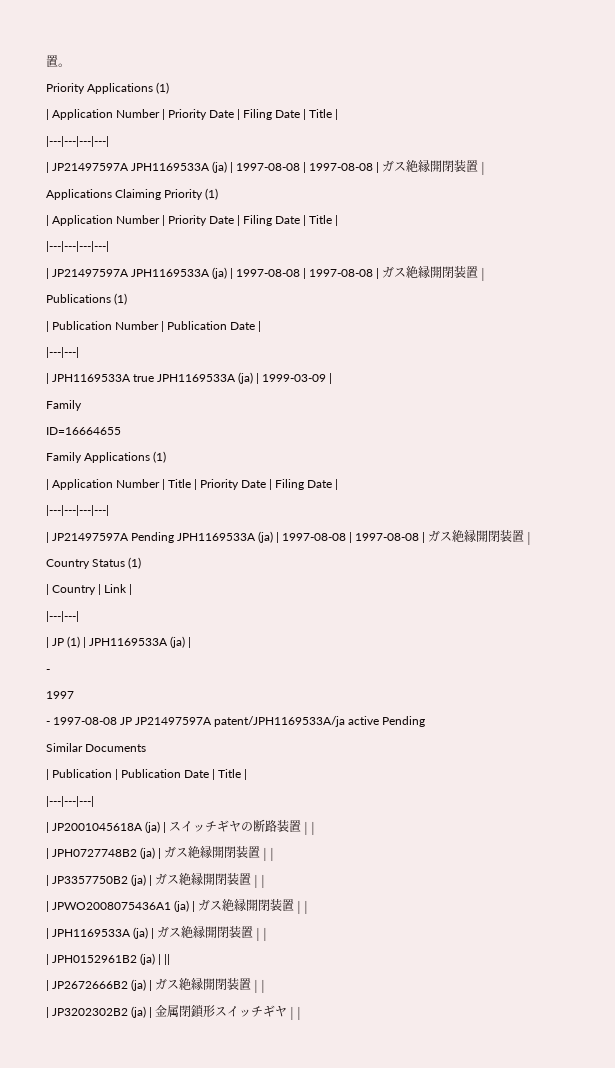置。
Priority Applications (1)
| Application Number | Priority Date | Filing Date | Title |
|---|---|---|---|
| JP21497597A JPH1169533A (ja) | 1997-08-08 | 1997-08-08 | ガス絶縁開閉装置 |
Applications Claiming Priority (1)
| Application Number | Priority Date | Filing Date | Title |
|---|---|---|---|
| JP21497597A JPH1169533A (ja) | 1997-08-08 | 1997-08-08 | ガス絶縁開閉装置 |
Publications (1)
| Publication Number | Publication Date |
|---|---|
| JPH1169533A true JPH1169533A (ja) | 1999-03-09 |
Family
ID=16664655
Family Applications (1)
| Application Number | Title | Priority Date | Filing Date |
|---|---|---|---|
| JP21497597A Pending JPH1169533A (ja) | 1997-08-08 | 1997-08-08 | ガス絶縁開閉装置 |
Country Status (1)
| Country | Link |
|---|---|
| JP (1) | JPH1169533A (ja) |
-
1997
- 1997-08-08 JP JP21497597A patent/JPH1169533A/ja active Pending
Similar Documents
| Publication | Publication Date | Title |
|---|---|---|
| JP2001045618A (ja) | スイッチギヤの断路装置 | |
| JPH0727748B2 (ja) | ガス絶縁開閉装置 | |
| JP3357750B2 (ja) | ガス絶縁開閉装置 | |
| JPWO2008075436A1 (ja) | ガス絶縁開閉装置 | |
| JPH1169533A (ja) | ガス絶縁開閉装置 | |
| JPH0152961B2 (ja) | ||
| JP2672666B2 (ja) | ガス絶縁開閉装置 | |
| JP3202302B2 (ja) | 金属閉鎖形スイッチギヤ | |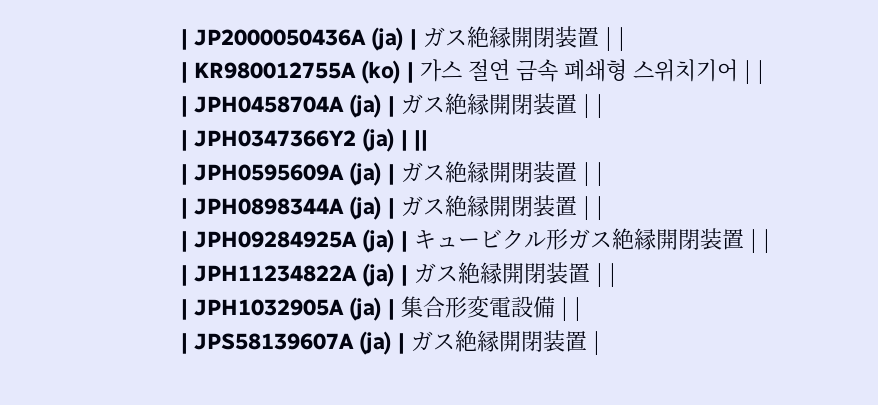| JP2000050436A (ja) | ガス絶縁開閉装置 | |
| KR980012755A (ko) | 가스 절연 금속 폐쇄형 스위치기어 | |
| JPH0458704A (ja) | ガス絶縁開閉装置 | |
| JPH0347366Y2 (ja) | ||
| JPH0595609A (ja) | ガス絶縁開閉装置 | |
| JPH0898344A (ja) | ガス絶縁開閉装置 | |
| JPH09284925A (ja) | キュービクル形ガス絶縁開閉装置 | |
| JPH11234822A (ja) | ガス絶縁開閉装置 | |
| JPH1032905A (ja) | 集合形変電設備 | |
| JPS58139607A (ja) | ガス絶縁開閉装置 |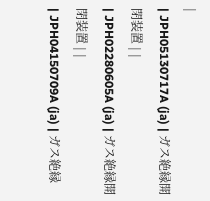|
| JPH05130717A (ja) | ガス絶縁開閉装置 | |
| JPH02280605A (ja) | ガス絶縁開閉装置 | |
| JPH04150709A (ja) | ガス絶縁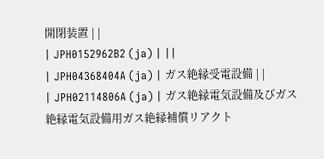開閉装置 | |
| JPH0152962B2 (ja) | ||
| JPH04368404A (ja) | ガス絶縁受電設備 | |
| JPH02114806A (ja) | ガス絶縁電気設備及びガス絶縁電気設備用ガス絶縁補償リアクト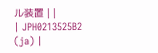ル装置 | |
| JPH0213525B2 (ja) |